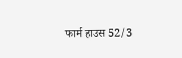फार्म हाउस 52/3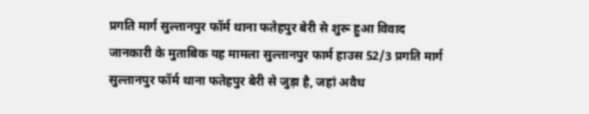प्रगति मार्ग सुल्तानपुर फॉर्म थाना फतेहपुर बेरी से शुरू हुआ विवाद
जानकारी के मुताबिक यह मामला सुल्तानपुर फार्म हाउस 52/3 प्रगति मार्ग सुल्तानपुर फॉर्म थाना फतेहपुर बेरी से जुड़ा है, जहां अवैध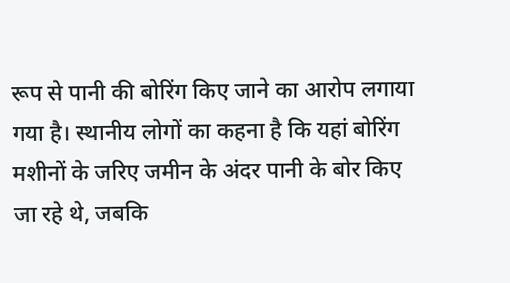रूप से पानी की बोरिंग किए जाने का आरोप लगाया गया है। स्थानीय लोगों का कहना है कि यहां बोरिंग मशीनों के जरिए जमीन के अंदर पानी के बोर किए जा रहे थे, जबकि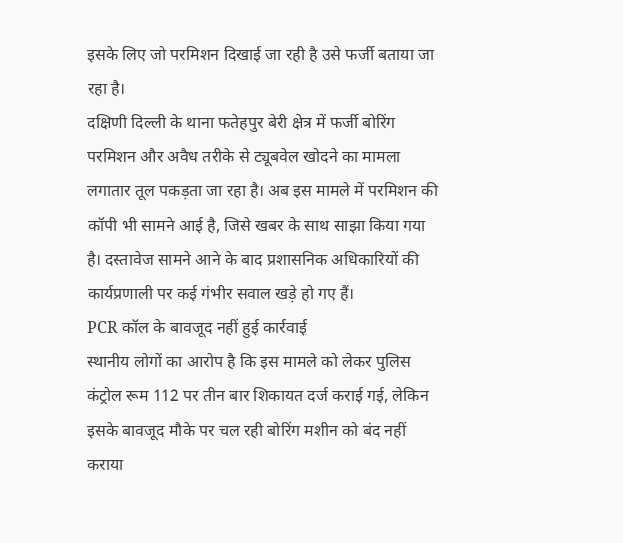इसके लिए जो परमिशन दिखाई जा रही है उसे फर्जी बताया जा रहा है।
दक्षिणी दिल्ली के थाना फतेहपुर बेरी क्षेत्र में फर्जी बोरिंग परमिशन और अवैध तरीके से ट्यूबवेल खोदने का मामला लगातार तूल पकड़ता जा रहा है। अब इस मामले में परमिशन की कॉपी भी सामने आई है, जिसे खबर के साथ साझा किया गया है। दस्तावेज सामने आने के बाद प्रशासनिक अधिकारियों की कार्यप्रणाली पर कई गंभीर सवाल खड़े हो गए हैं।
PCR कॉल के बावजूद नहीं हुई कार्रवाई
स्थानीय लोगों का आरोप है कि इस मामले को लेकर पुलिस कंट्रोल रूम 112 पर तीन बार शिकायत दर्ज कराई गई, लेकिन इसके बावजूद मौके पर चल रही बोरिंग मशीन को बंद नहीं कराया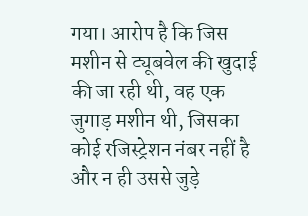गया। आरोप है कि जिस मशीन से ट्यूबवेल की खुदाई की जा रही थी, वह एक जुगाड़ मशीन थी, जिसका कोई रजिस्ट्रेशन नंबर नहीं है और न ही उससे जुड़े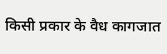किसी प्रकार के वैध कागजात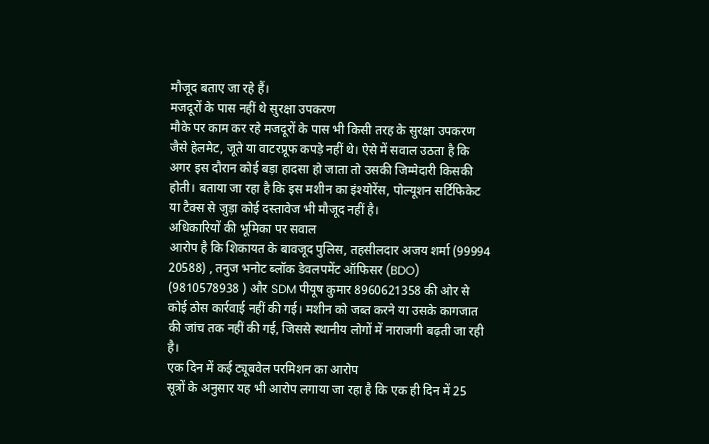मौजूद बताए जा रहे हैं।
मजदूरों के पास नहीं थे सुरक्षा उपकरण
मौके पर काम कर रहे मजदूरों के पास भी किसी तरह के सुरक्षा उपकरण जैसे हेलमेट, जूते या वाटरप्रूफ कपड़े नहीं थे। ऐसे में सवाल उठता है कि अगर इस दौरान कोई बड़ा हादसा हो जाता तो उसकी जिम्मेदारी किसकी होती। बताया जा रहा है कि इस मशीन का इंश्योरेंस, पोल्यूशन सर्टिफिकेट या टैक्स से जुड़ा कोई दस्तावेज भी मौजूद नहीं है।
अधिकारियों की भूमिका पर सवाल
आरोप है कि शिकायत के बावजूद पुलिस, तहसीलदार अजय शर्मा (99994 20588) , तनुज भनोट ब्लॉक डेवलपमेंट ऑफिसर (BDO) (9810578938 ) और SDM पीयूष कुमार 8960621358 की ओर से कोई ठोस कार्रवाई नहीं की गई। मशीन को जब्त करने या उसके कागजात की जांच तक नहीं की गई, जिससे स्थानीय लोगों में नाराजगी बढ़ती जा रही है।
एक दिन में कई ट्यूबवेल परमिशन का आरोप
सूत्रों के अनुसार यह भी आरोप लगाया जा रहा है कि एक ही दिन में 25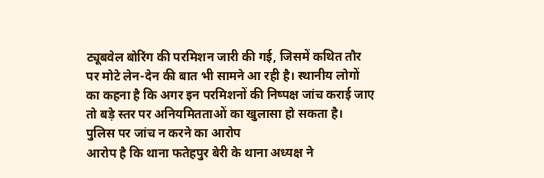ट्यूबवेल बोरिंग की परमिशन जारी की गई, जिसमें कथित तौर पर मोटे लेन-देन की बात भी सामने आ रही है। स्थानीय लोगों का कहना है कि अगर इन परमिशनों की निष्पक्ष जांच कराई जाए तो बड़े स्तर पर अनियमितताओं का खुलासा हो सकता है।
पुलिस पर जांच न करने का आरोप
आरोप है कि थाना फतेहपुर बेरी के थाना अध्यक्ष ने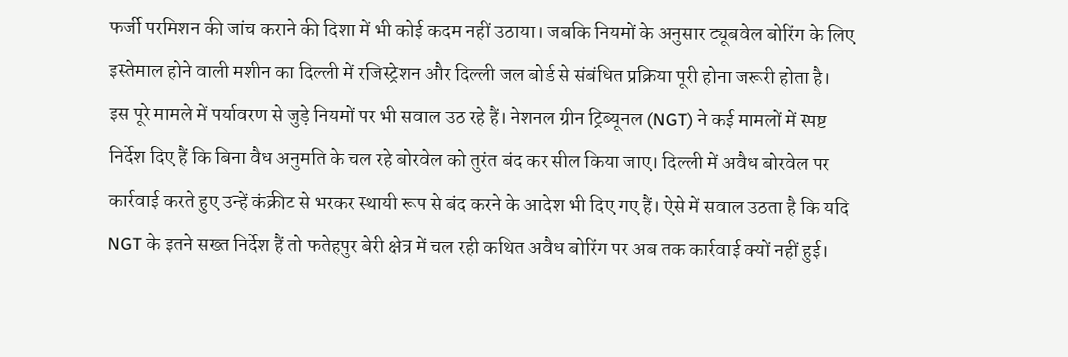फर्जी परमिशन की जांच कराने की दिशा में भी कोई कदम नहीं उठाया। जबकि नियमों के अनुसार ट्यूबवेल बोरिंग के लिए इस्तेमाल होने वाली मशीन का दिल्ली में रजिस्ट्रेशन और दिल्ली जल बोर्ड से संबंधित प्रक्रिया पूरी होना जरूरी होता है।
इस पूरे मामले में पर्यावरण से जुड़े नियमों पर भी सवाल उठ रहे हैं। नेशनल ग्रीन ट्रिब्यूनल (NGT) ने कई मामलों में स्पष्ट निर्देश दिए हैं कि बिना वैध अनुमति के चल रहे बोरवेल को तुरंत बंद कर सील किया जाए। दिल्ली में अवैध बोरवेल पर कार्रवाई करते हुए उन्हें कंक्रीट से भरकर स्थायी रूप से बंद करने के आदेश भी दिए गए हैं। ऐसे में सवाल उठता है कि यदि NGT के इतने सख्त निर्देश हैं तो फतेहपुर बेरी क्षेत्र में चल रही कथित अवैध बोरिंग पर अब तक कार्रवाई क्यों नहीं हुई।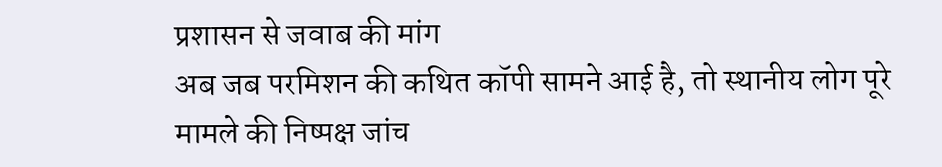प्रशासन से जवाब की मांग
अब जब परमिशन की कथित कॉपी सामने आई है, तो स्थानीय लोग पूरे मामले की निष्पक्ष जांच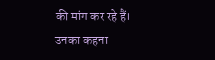की मांग कर रहे हैं। उनका कहना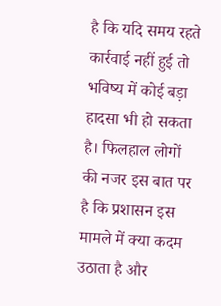है कि यदि समय रहते कार्रवाई नहीं हुई तो भविष्य में कोई बड़ा हादसा भी हो सकता है। फिलहाल लोगों की नजर इस बात पर है कि प्रशासन इस मामले में क्या कदम उठाता है और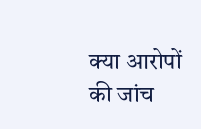क्या आरोपों की जांच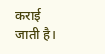कराई जाती है।